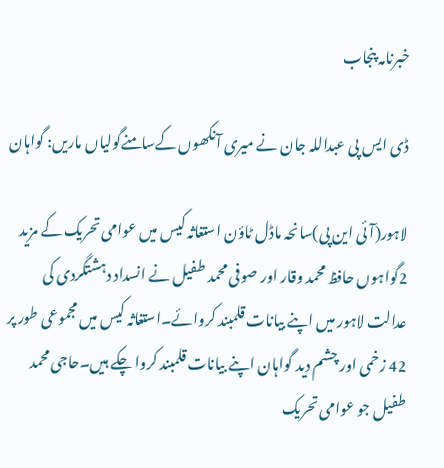خبرنامہ پنجاب

ڈی ایس پی عبداللہ جان نے میری آنکھوں کےسامنےگولیاں ماریں: گواہان

لاہور(آئی این پی)سانحہ ماڈل ٹاؤن استغاثہ کیس میں عوامی تحریک کے مزید 2گواہوں حافظ محمد وقار اور صوفی محمد طفیل نے انسداد دہشتگردی کی عدالت لاہور میں اپنے بیانات قلمبند کروائے۔استغاثہ کیس میں مجموعی طور پر 42 زخمی اور چشم دید گواہان اپنے بیانات قلمبند کروا چکے ہیں۔حاجی محمد طفیل جو عوامی تحریک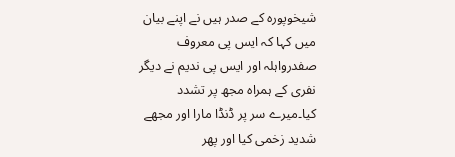شیخوپورہ کے صدر ہیں نے اپنے بیان میں کہا کہ ایس پی معروف صفدرواہلہ اور ایس پی ندیم نے دیگر نفری کے ہمراہ مجھ پر تشدد کیا۔میرے سر پر ڈنڈا مارا اور مجھے شدید زخمی کیا اور پھر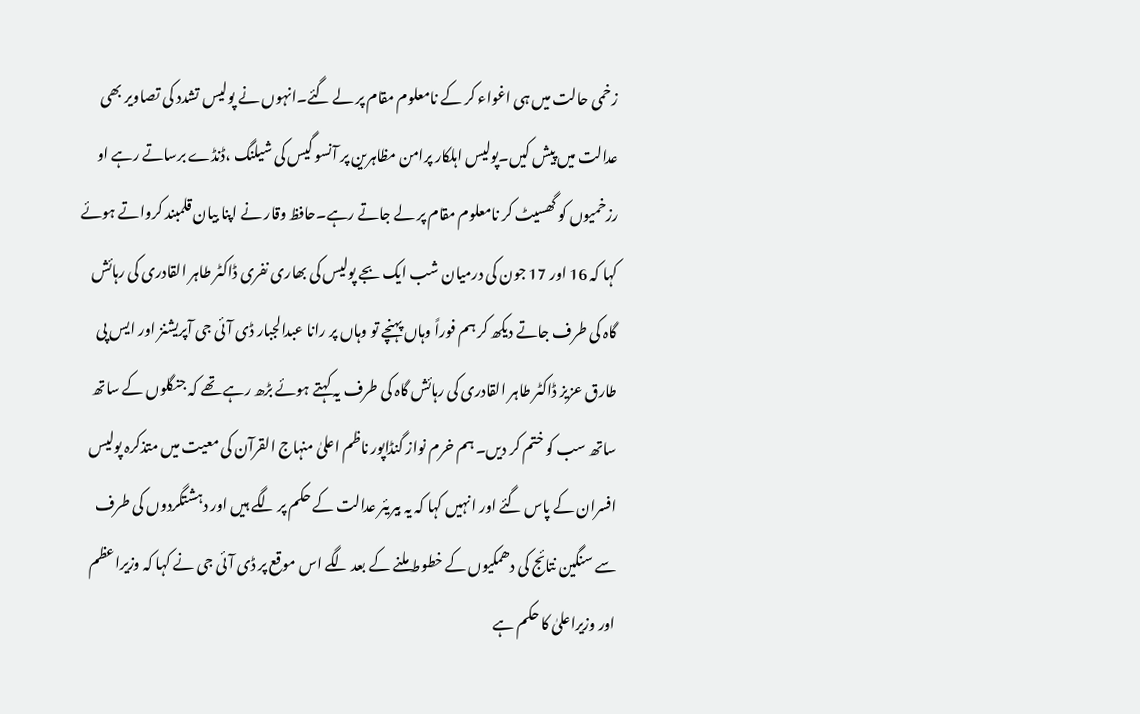زخمی حالت میں ہی اغواء کر کے نامعلوم مقام پر لے گئے۔انہوں نے پولیس تشدد کی تصاویر بھی عدالت میں پیش کیں۔پولیس اہلکار پرامن مظاہرین پر آنسو گیس کی شیلنگ ،ڈنڈے برساتے رہے او رزخمیوں کو گھسیٹ کر نامعلوم مقام پر لے جاتے رہے۔حافظ وقار نے اپنا بیان قلمبند کرواتے ہوئے کہا کہ 16 اور 17 جون کی درمیان شب ایک بجے پولیس کی بھاری نفری ڈاکٹر طاہر القادری کی رہائش گاہ کی طرف جاتے دیکھ کر ہم فوراً وہاں پہنچے تو وہاں پر رانا عبدالجبار ڈی آئی جی آپریشنز اور ایس پی طارق عزیز ڈاکٹر طاہر القادری کی رہائش گاہ کی طرف یہ کہتے ہوئے بڑھ رہے تھے کہ جنگلوں کے ساتھ ساتھ سب کو ختم کر دیں۔ ہم خرم نواز گنڈاپور ناظم اعلیٰ منہاج القرآن کی معیت میں متذکرہ پولیس افسران کے پاس گئے اور انہیں کہا کہ یہ بیریئر عدالت کے حکم پر لگے ہیں اور دہشتگردوں کی طرف سے سنگین نتائج کی دھمکیوں کے خطوط ملنے کے بعد لگے اس موقع پر ڈی آئی جی نے کہا کہ وزیراعظم اور وزیراعلیٰ کا حکم ہے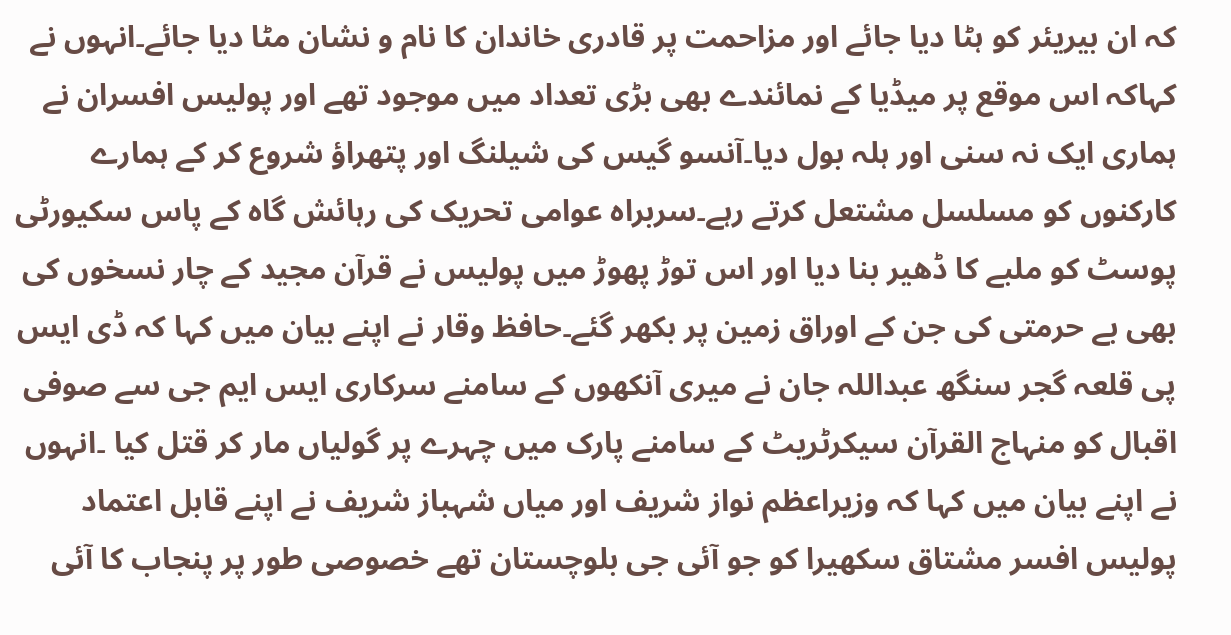کہ ان بیریئر کو ہٹا دیا جائے اور مزاحمت پر قادری خاندان کا نام و نشان مٹا دیا جائے۔انہوں نے کہاکہ اس موقع پر میڈیا کے نمائندے بھی بڑی تعداد میں موجود تھے اور پولیس افسران نے ہماری ایک نہ سنی اور ہلہ بول دیا۔آنسو گیس کی شیلنگ اور پتھراؤ شروع کر کے ہمارے کارکنوں کو مسلسل مشتعل کرتے رہے۔سربراہ عوامی تحریک کی رہائش گاہ کے پاس سکیورٹی پوسٹ کو ملبے کا ڈھیر بنا دیا اور اس توڑ پھوڑ میں پولیس نے قرآن مجید کے چار نسخوں کی بھی بے حرمتی کی جن کے اوراق زمین پر بکھر گئے۔حافظ وقار نے اپنے بیان میں کہا کہ ڈی ایس پی قلعہ گجر سنگھ عبداللہ جان نے میری آنکھوں کے سامنے سرکاری ایس ایم جی سے صوفی اقبال کو منہاج القرآن سیکرٹریٹ کے سامنے پارک میں چہرے پر گولیاں مار کر قتل کیا ۔انہوں نے اپنے بیان میں کہا کہ وزیراعظم نواز شریف اور میاں شہباز شریف نے اپنے قابل اعتماد پولیس افسر مشتاق سکھیرا کو جو آئی جی بلوچستان تھے خصوصی طور پر پنجاب کا آئی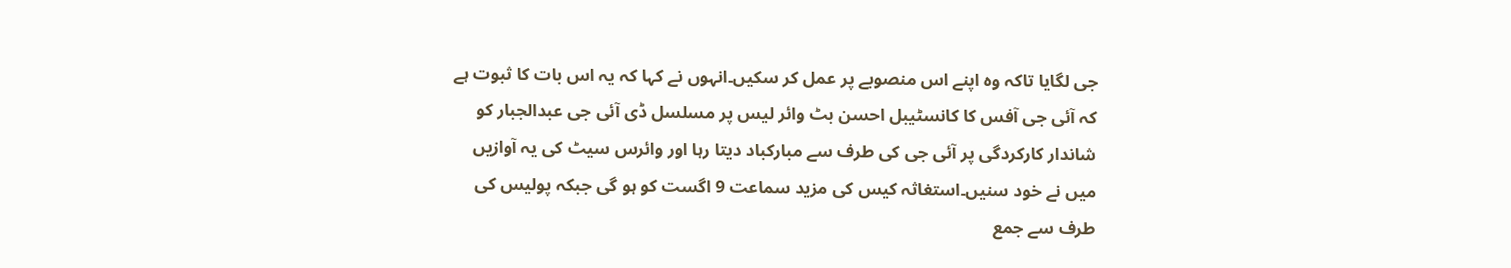جی لگایا تاکہ وہ اپنے اس منصوبے پر عمل کر سکیں۔انہوں نے کہا کہ یہ اس بات کا ثبوت ہے کہ آئی جی آفس کا کانسٹیبل احسن بٹ وائر لیس پر مسلسل ڈی آئی جی عبدالجبار کو شاندار کارکردگی پر آئی جی کی طرف سے مبارکباد دیتا رہا اور وائرس سیٹ کی یہ آوازیں میں نے خود سنیں۔استغاثہ کیس کی مزید سماعت 9 اگست کو ہو گی جبکہ پولیس کی طرف سے جمع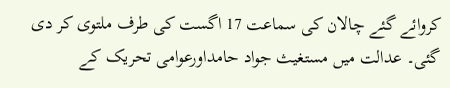کروائے گئے چالان کی سماعت 17 اگست کی طرف ملتوی کر دی گئی۔ عدالت میں مستغیث جواد حامداورعوامی تحریک کے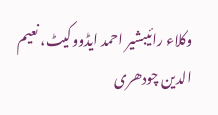وکلاء رائیبشیر احمد ایڈووکیٹ، نعیم الدین چودھری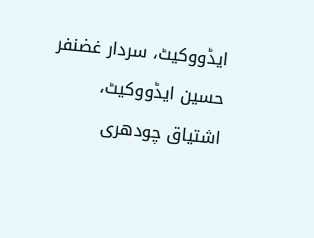ایڈووکیٹ، سردار غضنفر حسین ایڈووکیٹ، اشتیاق چودھری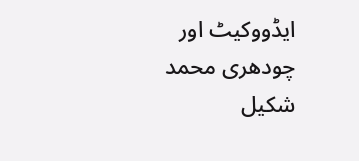ایڈووکیٹ اور چودھری محمد شکیل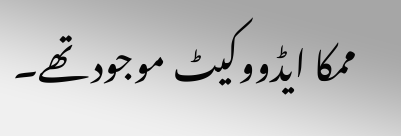ممکا ایڈووکیٹ موجود تھے۔